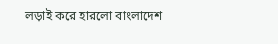লড়াই করে হারলো বাংলাদেশ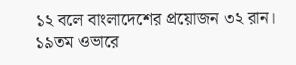১২ বলে বাংলাদেশের প্রয়োজন ৩২ রান। ১৯তম ওভারে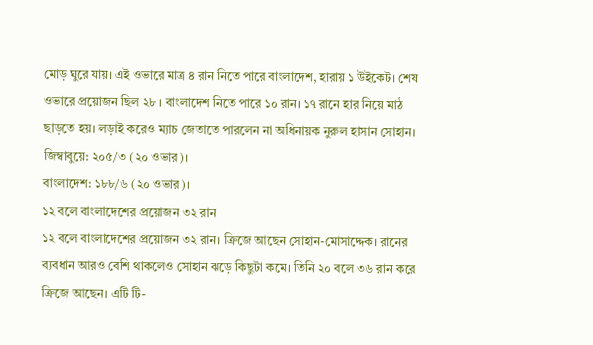মোড় ঘুরে যায়। এই ওভারে মাত্র ৪ রান নিতে পারে বাংলাদেশ, হারায় ১ উইকেট। শেষ ওভারে প্রয়োজন ছিল ২৮ । বাংলাদেশ নিতে পারে ১০ রান। ১৭ রানে হার নিয়ে মাঠ ছাড়তে হয়। লড়াই করেও ম্যাচ জেতাতে পারলেন না অধিনায়ক নুরুল হাসান সোহান।
জিম্বাবুয়ে: ২০৫/৩ (২০ ওভার)।
বাংলাদেশ: ১৮৮/৬ (২০ ওভার)।
১২ বলে বাংলাদেশের প্রয়োজন ৩২ রান
১২ বলে বাংলাদেশের প্রয়োজন ৩২ রান। ক্রিজে আছেন সোহান-মোসাদ্দেক। রানের ব্যবধান আরও বেশি থাকলেও সোহান ঝড়ে কিছুটা কমে। তিনি ২০ বলে ৩৬ রান করে ক্রিজে আছেন। এটি টি-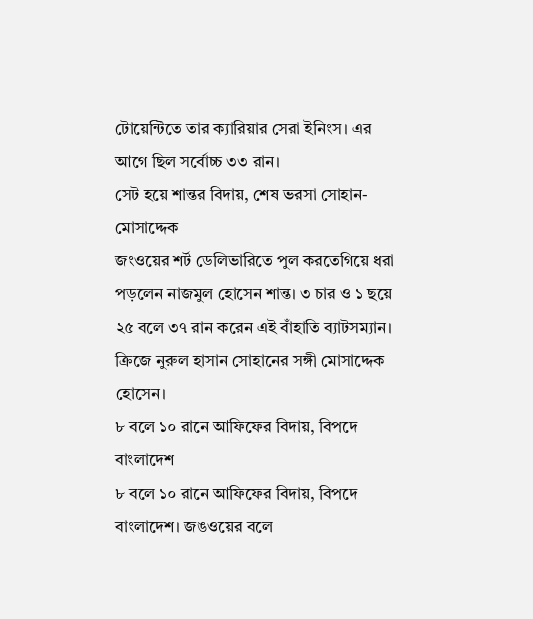টোয়েন্টিতে তার ক্যারিয়ার সেরা ইনিংস। এর আগে ছিল সর্বোচ্চ ৩৩ রান।
সেট হয়ে শান্তর বিদায়, শেষ ভরসা সোহান-মোসাদ্দেক
জংওয়ের শর্ট ডেলিভারিতে পুল করতেগিয়ে ধরা পড়লেন নাজমুল হোসেন শান্ত। ৩ চার ও ১ ছয়ে ২৫ বলে ৩৭ রান করেন এই বাঁহাতি ব্যাটসম্যান। ক্রিজে নুরুল হাসান সোহানের সঙ্গী মোসাদ্দেক হোসেন।
৮ বলে ১০ রানে আফিফের বিদায়, বিপদে বাংলাদেশ
৮ বলে ১০ রানে আফিফের বিদায়, বিপদে বাংলাদেশ। জঙওয়ের বলে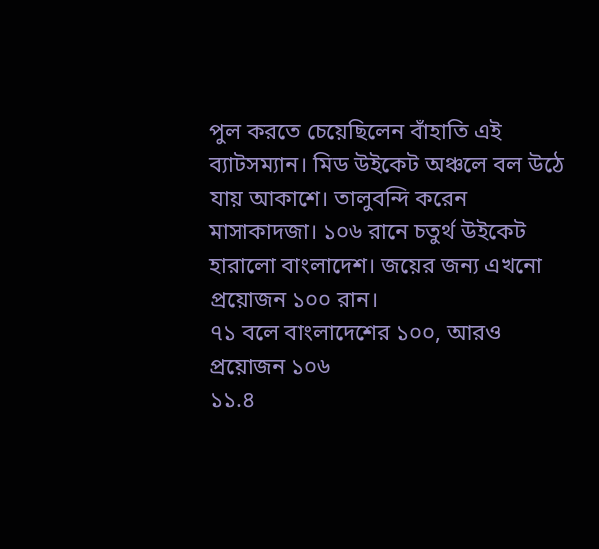পুল করতে চেয়েছিলেন বাঁহাতি এই ব্যাটসম্যান। মিড উইকেট অঞ্চলে বল উঠে যায় আকাশে। তালুবন্দি করেন মাসাকাদজা। ১০৬ রানে চতুর্থ উইকেট হারালো বাংলাদেশ। জয়ের জন্য এখনো প্রয়োজন ১০০ রান।
৭১ বলে বাংলাদেশের ১০০, আরও প্রয়োজন ১০৬
১১.৪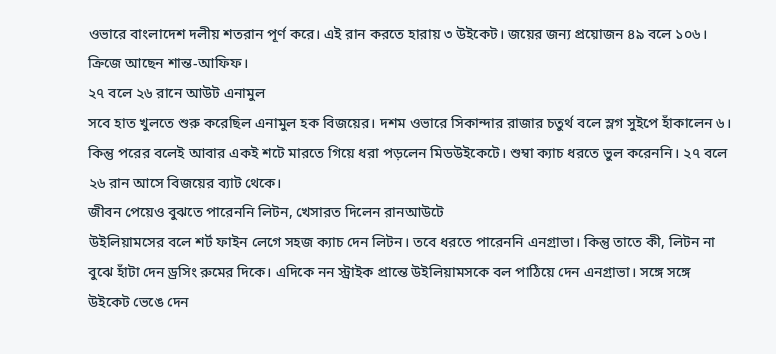ওভারে বাংলাদেশ দলীয় শতরান পূর্ণ করে। এই রান করতে হারায় ৩ উইকেট। জয়ের জন্য প্রয়োজন ৪৯ বলে ১০৬। ক্রিজে আছেন শান্ত-আফিফ।
২৭ বলে ২৬ রানে আউট এনামুল
সবে হাত খুলতে শুরু করেছিল এনামুল হক বিজয়ের। দশম ওভারে সিকান্দার রাজার চতুর্থ বলে স্লগ সুইপে হাঁকালেন ৬। কিন্তু পরের বলেই আবার একই শটে মারতে গিয়ে ধরা পড়লেন মিডউইকেটে। শুম্বা ক্যাচ ধরতে ভুল করেননি। ২৭ বলে ২৬ রান আসে বিজয়ের ব্যাট থেকে।
জীবন পেয়েও বুঝতে পারেননি লিটন, খেসারত দিলেন রানআউটে
উইলিয়ামসের বলে শর্ট ফাইন লেগে সহজ ক্যাচ দেন লিটন। তবে ধরতে পারেননি এনগ্রাভা। কিন্তু তাতে কী, লিটন না বুঝে হাঁটা দেন ড্রসিং রুমের দিকে। এদিকে নন স্ট্রাইক প্রান্তে উইলিয়ামসকে বল পাঠিয়ে দেন এনগ্রাভা। সঙ্গে সঙ্গে উইকেট ভেঙে দেন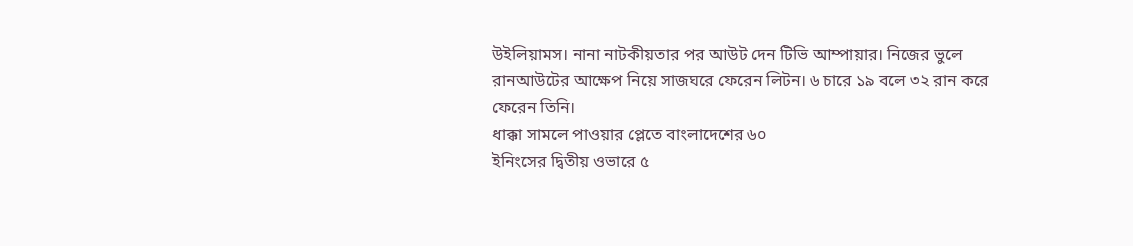উইলিয়ামস। নানা নাটকীয়তার পর আউট দেন টিভি আম্পায়ার। নিজের ভুলে রানআউটের আক্ষেপ নিয়ে সাজঘরে ফেরেন লিটন। ৬ চারে ১৯ বলে ৩২ রান করে ফেরেন তিনি।
ধাক্কা সামলে পাওয়ার প্লেতে বাংলাদেশের ৬০
ইনিংসের দ্বিতীয় ওভারে ৫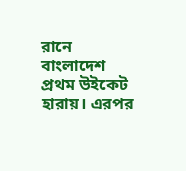রানে বাংলাদেশ প্রথম উইকেট হারায়। এরপর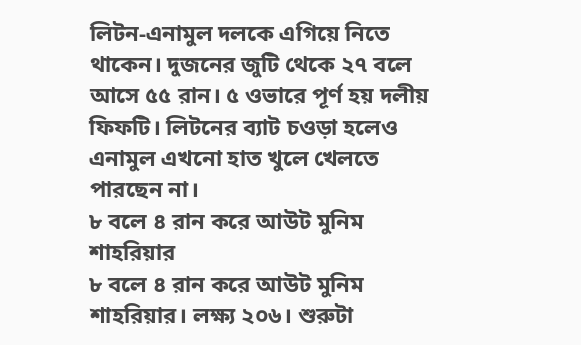লিটন-এনামুল দলকে এগিয়ে নিতে থাকেন। দুজনের জুটি থেকে ২৭ বলে আসে ৫৫ রান। ৫ ওভারে পূর্ণ হয় দলীয় ফিফটি। লিটনের ব্যাট চওড়া হলেও এনামুল এখনো হাত খুলে খেলতে পারছেন না।
৮ বলে ৪ রান করে আউট মুনিম শাহরিয়ার
৮ বলে ৪ রান করে আউট মুনিম শাহরিয়ার। লক্ষ্য ২০৬। শুরুটা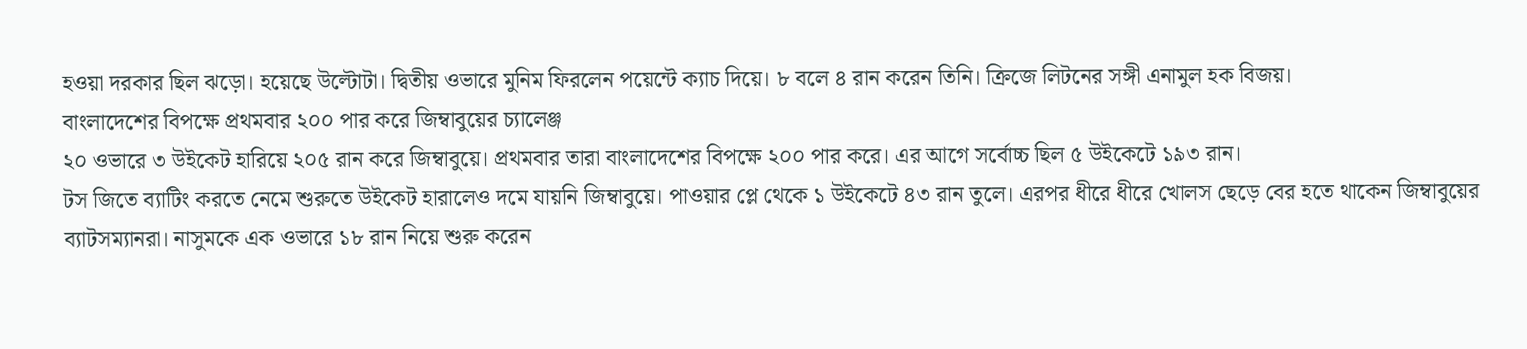হওয়া দরকার ছিল ঝড়ো। হয়েছে উল্টোটা। দ্বিতীয় ওভারে মুনিম ফিরলেন পয়েন্টে ক্যাচ দিয়ে। ৮ বলে ৪ রান করেন তিনি। ক্রিজে লিটনের সঙ্গী এনামুল হক বিজয়।
বাংলাদেশের বিপক্ষে প্রথমবার ২০০ পার করে জিম্বাবুয়ের চ্যালেঞ্জ
২০ ওভারে ৩ উইকেট হারিয়ে ২০৫ রান করে জিম্বাবুয়ে। প্রথমবার তারা বাংলাদেশের বিপক্ষে ২০০ পার করে। এর আগে সর্বোচ্চ ছিল ৫ উইকেটে ১৯৩ রান।
টস জিতে ব্যাটিং করতে নেমে শুরুতে উইকেট হারালেও দমে যায়নি জিম্বাবুয়ে। পাওয়ার প্লে থেকে ১ উইকেটে ৪৩ রান তুলে। এরপর ধীরে ধীরে খোলস ছেড়ে বের হতে থাকেন জিম্বাবুয়ের ব্যাটসম্যানরা। নাসুমকে এক ওভারে ১৮ রান নিয়ে শুরু করেন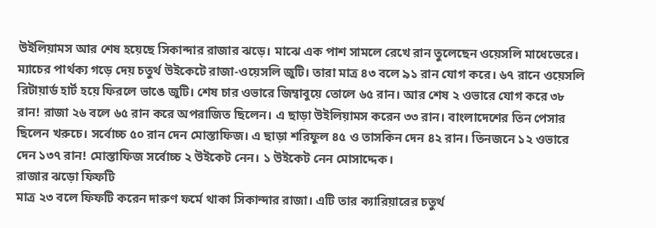উইলিয়ামস আর শেষ হয়েছে সিকান্দার রাজার ঝড়ে। মাঝে এক পাশ সামলে রেখে রান তুলেছেন ওয়েসলি মাধেভেরে। ম্যাচের পার্থক্য গড়ে দেয় চতুর্থ উইকেটে রাজা-ওয়েসলি জুটি। তারা মাত্র ৪৩ বলে ৯১ রান যোগ করে। ৬৭ রানে ওয়েসলি রিটায়ার্ড হার্ট হয়ে ফিরলে ভাঙে জুটি। শেষ চার ওভারে জিম্বাবুয়ে তোলে ৬৫ রান। আর শেষ ২ ওভারে যোগ করে ৩৮ রান! রাজা ২৬ বলে ৬৫ রান করে অপরাজিত ছিলেন। এ ছাড়া উইলিয়ামস করেন ৩৩ রান। বাংলাদেশের তিন পেসার ছিলেন খরুচে। সর্বোচ্চ ৫০ রান দেন মোস্তাফিজ। এ ছাড়া শরিফুল ৪৫ ও তাসকিন দেন ৪২ রান। তিনজনে ১২ ওভারে দেন ১৩৭ রান! মোস্তাফিজ সর্বোচ্চ ২ উইকেট নেন। ১ উইকেট নেন মোসাদ্দেক।
রাজার ঝড়ো ফিফটি
মাত্র ২৩ বলে ফিফটি করেন দারুণ ফর্মে থাকা সিকান্দার রাজা। এটি তার ক্যারিয়ারের চতুর্থ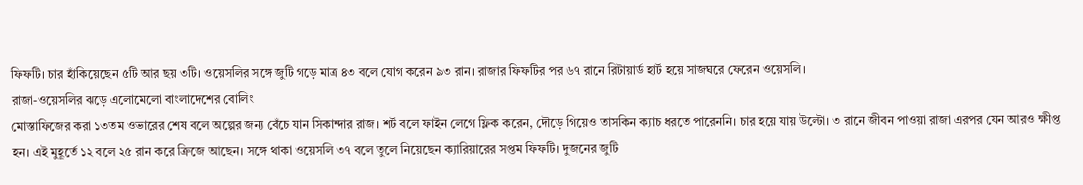ফিফটি। চার হাঁকিয়েছেন ৫টি আর ছয় ৩টি। ওয়েসলির সঙ্গে জুটি গড়ে মাত্র ৪৩ বলে যোগ করেন ৯৩ রান। রাজার ফিফটির পর ৬৭ রানে রিটায়ার্ড হার্ট হয়ে সাজঘরে ফেরেন ওয়েসলি।
রাজা-ওয়েসলির ঝড়ে এলোমেলো বাংলাদেশের বোলিং
মোস্তাফিজের করা ১৩তম ওভারের শেষ বলে অল্পের জন্য বেঁচে যান সিকান্দার রাজ। শর্ট বলে ফাইন লেগে ফ্লিক করেন, দৌড়ে গিয়েও তাসকিন ক্যাচ ধরতে পারেননি। চার হয়ে যায় উল্টো। ৩ রানে জীবন পাওয়া রাজা এরপর যেন আরও ক্ষীপ্ত হন। এই মুহূর্তে ১২ বলে ২৫ রান করে ক্রিজে আছেন। সঙ্গে থাকা ওয়েসলি ৩৭ বলে তুলে নিয়েছেন ক্যারিয়ারের সপ্তম ফিফটি। দুজনের জুটি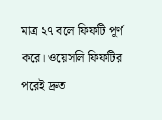মাত্র ২৭ বলে ফিফটি পূর্ণ করে। ওয়েসলি ফিফটির পরেই দ্রুত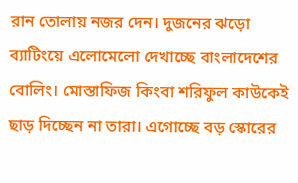রান তোলায় নজর দেন। দুজনের ঝড়ো ব্যাটিংয়ে এলোমেলো দেখাচ্ছে বাংলাদেশের বোলিং। মোস্তাফিজ কিংবা শরিফুল কাউকেই ছাড় দিচ্ছেন না তারা। এগোচ্ছে বড় স্কোরের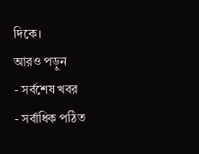দিকে।
আরও পড়ুন
- সর্বশেষ খবর
- সর্বাধিক পঠিত